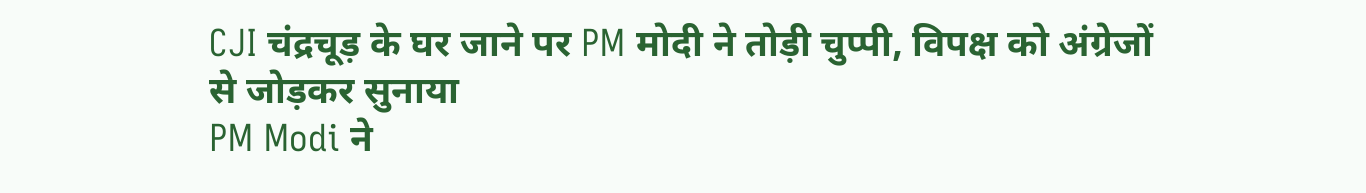CJI चंद्रचूड़ के घर जाने पर PM मोदी ने तोड़ी चुप्पी, विपक्ष को अंग्रेजों से जोड़कर सुनाया
PM Modi ने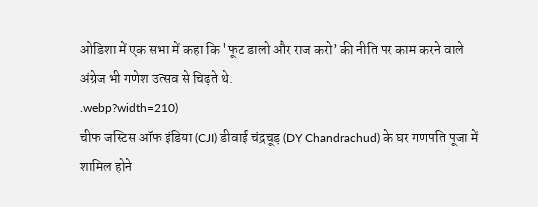ओडिशा में एक सभा में कहा कि 'फूट डालो और राज करो’ की नीति पर काम करने वाले अंग्रेज भी गणेश उत्सव से चिढ़ते थे.
.webp?width=210)
चीफ जस्टिस ऑफ इंडिया (CJI) डीवाई चंद्रचूड़ (DY Chandrachud) के घर गणपति पूजा में शामिल होने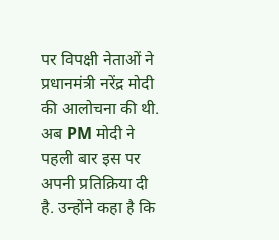पर विपक्षी नेताओं ने प्रधानमंत्री नरेंद्र मोदी की आलोचना की थी. अब PM मोदी ने पहली बार इस पर अपनी प्रतिक्रिया दी है. उन्होंने कहा है कि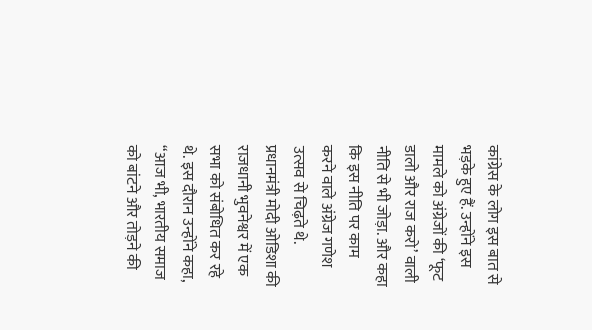कांग्रेस के लोग इस बात से भड़के हुए हैं. उन्होंने इस मामले को अंग्रेजों की ‘फूट डालो और राज करो’ वाली नीति से भी जोड़ा. और कहा कि इस नीति पर काम करने वाले अंग्रेज गणेश उत्सव से चिढ़ते थे.
प्रधानमंत्री मोदी ओडिशा की राजधानी भुवनेश्वर में एक सभा को संबोधित कर रहे थे. इस दौरान उन्होंने कहा,
“आज भी, भारतीय समाज को बांटने और तोड़ने की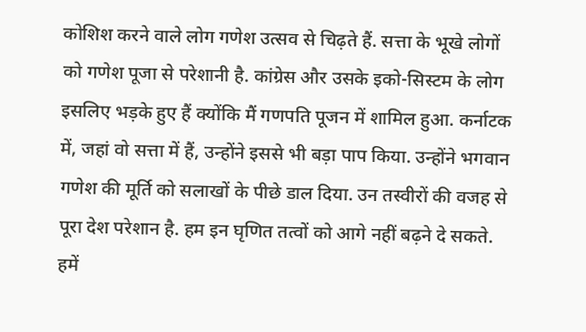कोशिश करने वाले लोग गणेश उत्सव से चिढ़ते हैं. सत्ता के भूखे लोगों को गणेश पूजा से परेशानी है. कांग्रेस और उसके इको-सिस्टम के लोग इसलिए भड़के हुए हैं क्योंकि मैं गणपति पूजन में शामिल हुआ. कर्नाटक में, जहां वो सत्ता में हैं, उन्होंने इससे भी बड़ा पाप किया. उन्होंने भगवान गणेश की मूर्ति को सलाखों के पीछे डाल दिया. उन तस्वीरों की वजह से पूरा देश परेशान है. हम इन घृणित तत्वों को आगे नहीं बढ़ने दे सकते. हमें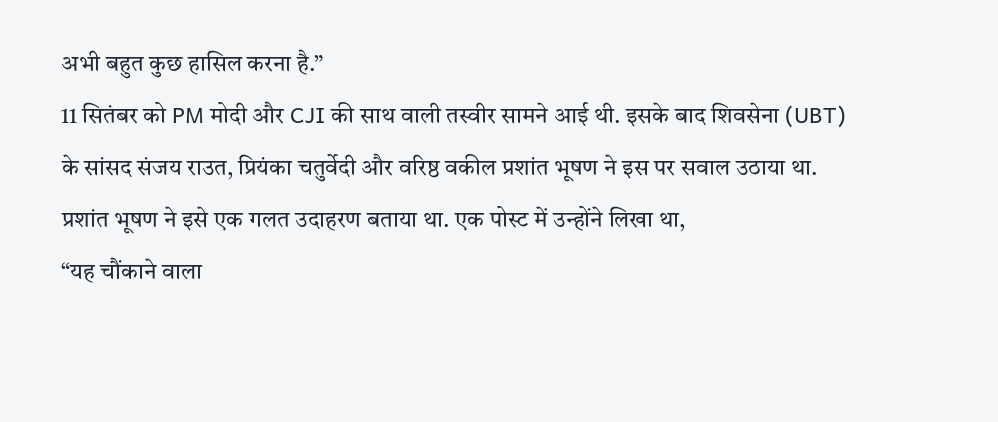अभी बहुत कुछ हासिल करना है.”
11 सितंबर को PM मोदी और CJI की साथ वाली तस्वीर सामने आई थी. इसके बाद शिवसेना (UBT) के सांसद संजय राउत, प्रियंका चतुर्वेदी और वरिष्ठ वकील प्रशांत भूषण ने इस पर सवाल उठाया था.
प्रशांत भूषण ने इसे एक गलत उदाहरण बताया था. एक पोस्ट में उन्होंने लिखा था,
“यह चौंकाने वाला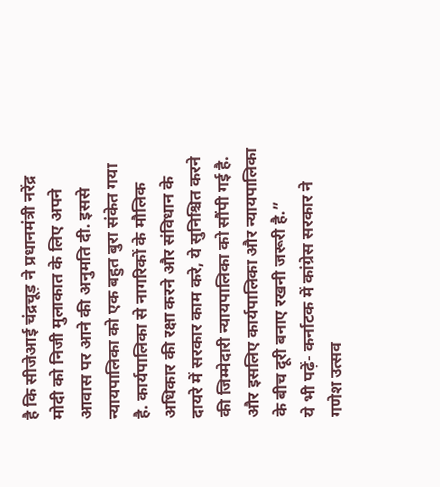है कि सीजेआई चंद्रचूड़ ने प्रधानमंत्री नरेंद्र मोदी को निजी मुलाकात के लिए अपने आवास पर आने की अनुमति दी. इससे न्यायपालिका को एक बहुत बुरा संकेत गया है. कार्यपालिका से नागरिकों के मौलिक अधिकार की रक्षा करने और संविधान के दायरे में सरकार काम करे, ये सुनिश्चित करने की जिम्मेदारी न्यायपालिका को सौंपी गई है. और इसलिए कार्यपालिका और न्यायपालिका के बीच दूरी बनाए रखनी जरूरी है.”
ये भी पढ़ें- कर्नाटक में कांग्रेस सरकार ने गणेश उत्सव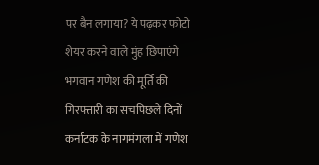पर बैन लगाया? ये पढ़कर फोटो शेयर करने वाले मुंह छिपाएंगे
भगवान गणेश की मूर्ति की गिरफ्तारी का सचपिछले दिनों कर्नाटक के नागमंगला में गणेश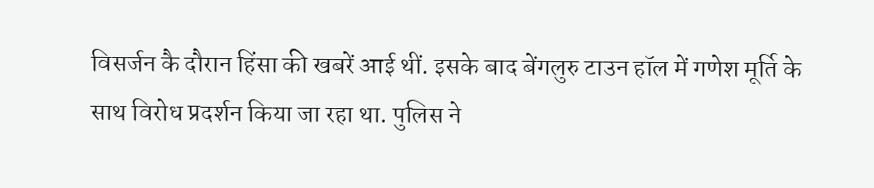विसर्जन कै दौरान हिंसा की खबरें आई थीं. इसके बाद बेंगलुरु टाउन हॉल में गणेश मूर्ति के साथ विरोध प्रदर्शन किया जा रहा था. पुलिस ने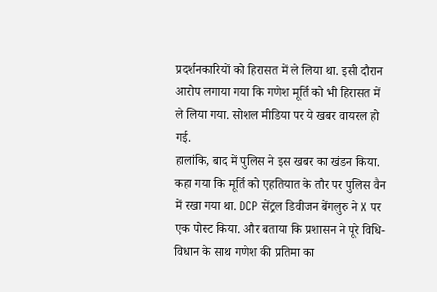प्रदर्शनकारियों को हिरासत में ले लिया था. इसी दौरान आरोप लगाया गया कि गणेश मूर्ति को भी हिरासत में ले लिया गया. सोशल मीडिया पर ये खबर वायरल हो गई.
हालांकि, बाद में पुलिस ने इस खबर का खंडन किया. कहा गया कि मूर्ति को एहतियात के तौर पर पुलिस वैन में रखा गया था. DCP सेंट्रल डिवीजन बेंगलुरु ने X पर एक पोस्ट किया. और बताया कि प्रशासन ने पूरे विधि-विधान के साथ गणेश की प्रतिमा का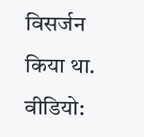विसर्जन किया था.
वीडियो: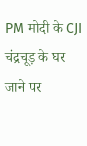PM मोदी के CJI चंद्रचूड़ के घर जाने पर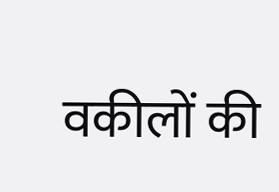वकीलों की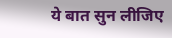ये बात सुन लीजिए